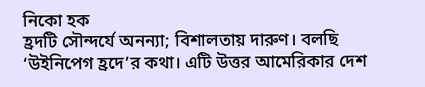নিকো হক
হ্রদটি সৌন্দর্যে অনন্যা; বিশালতায় দারুণ। বলছি ‘উইনিপেগ হ্রদে’র কথা। এটি উত্তর আমেরিকার দেশ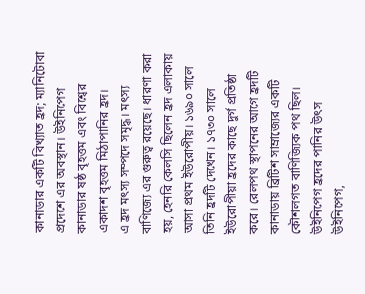কানাডার একটি বিখ্যাত হ্রদ; ম্যানিটোবা প্রদেশে এর অবস্থান। উইনিপেগ কানাডার ষষ্ঠ বৃহত্তম এবং বিশ্বের একাদশ বৃহত্তম মিঠাপানির হ্রদ।
এ হ্রদ মৎস্য সম্পদে সমৃদ্ধ। মৎস্য বাণিজ্যে এর গুরুত্ব রয়েছে। ধারণা করা হয়, হেনরি কেলসি ছিলেন হ্রদ এলাকায় আসা প্রথম ইউরোপীয়। ১৬৯০ সালে তিনি হ্রদটি দেখেন। ১৭৩০ সালে ইউরোপীয়া হ্রদের কাছে দুর্গ প্রতিষ্ঠা করে। রেলপথ স্থাপনের আগে হ্রদটি কানাডায় ব্রিটিশ সাম্রাজ্যের একটি কৌশলগত বাণিজ্যিক পথ ছিল।
উইনিপেগ হ্রদের পানির উৎস উইনিপেগ,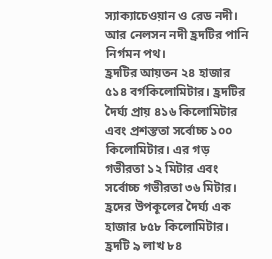স্যাক্যাচেওয়ান ও রেড নদী। আর নেলসন নদী হ্রদটির পানি নির্গমন পথ।
হ্রদটির আয়তন ২৪ হাজার ৫১৪ বর্গকিলোমিটার। হ্রদটির দৈর্ঘ্য প্রায় ৪১৬ কিলোমিটার এবং প্রশস্ততা সর্বোচ্চ ১০০ কিলোমিটার। এর গড় গভীরতা ১২ মিটার এবং সর্বোচ্চ গভীরতা ৩৬ মিটার। হ্রদের উপকূলের দৈর্ঘ্য এক হাজার ৮৫৮ কিলোমিটার। হ্রদটি ৯ লাখ ৮৪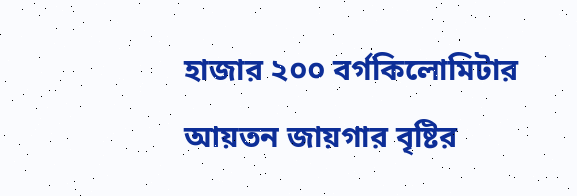হাজার ২০০ বর্গকিলোমিটার আয়তন জায়গার বৃষ্টির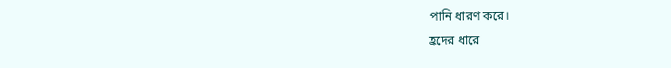পানি ধারণ করে।
হ্রদের ধারে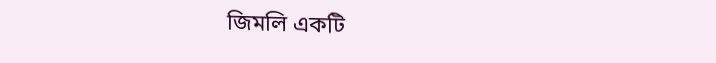জিমলি একটি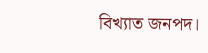বিখ্যাত জনপদ।